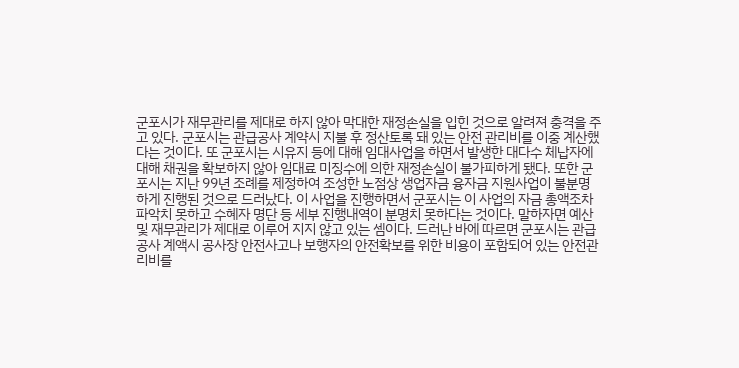군포시가 재무관리를 제대로 하지 않아 막대한 재정손실을 입힌 것으로 알려져 충격을 주고 있다. 군포시는 관급공사 계약시 지불 후 정산토록 돼 있는 안전 관리비를 이중 계산했다는 것이다. 또 군포시는 시유지 등에 대해 임대사업을 하면서 발생한 대다수 체납자에 대해 채권을 확보하지 않아 임대료 미징수에 의한 재정손실이 불가피하게 됐다. 또한 군포시는 지난 99년 조례를 제정하여 조성한 노점상 생업자금 융자금 지원사업이 불분명하게 진행된 것으로 드러났다. 이 사업을 진행하면서 군포시는 이 사업의 자금 총액조차 파악치 못하고 수혜자 명단 등 세부 진행내역이 분명치 못하다는 것이다. 말하자면 예산 및 재무관리가 제대로 이루어 지지 않고 있는 셈이다. 드러난 바에 따르면 군포시는 관급공사 계액시 공사장 안전사고나 보행자의 안전확보를 위한 비용이 포함되어 있는 안전관리비를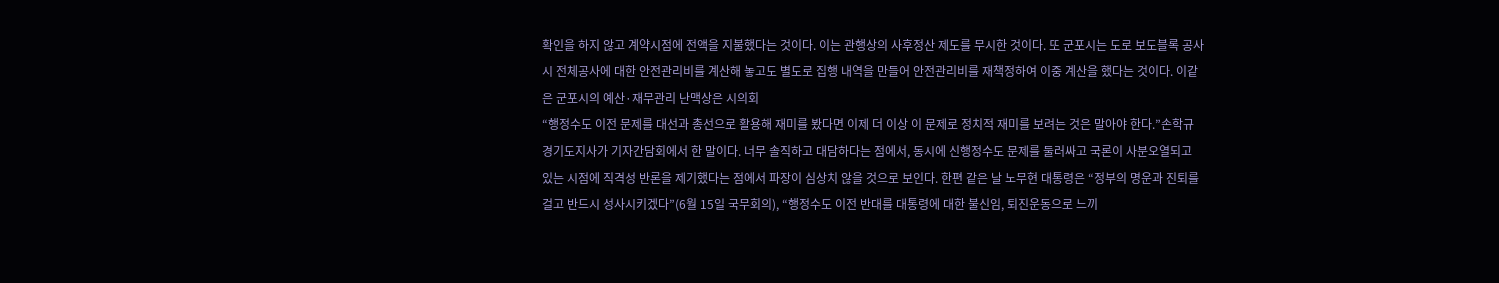확인을 하지 않고 계약시점에 전액을 지불했다는 것이다. 이는 관행상의 사후정산 제도를 무시한 것이다. 또 군포시는 도로 보도블록 공사시 전체공사에 대한 안전관리비를 계산해 놓고도 별도로 집행 내역을 만들어 안전관리비를 재책정하여 이중 계산을 했다는 것이다. 이같은 군포시의 예산·재무관리 난맥상은 시의회
“행정수도 이전 문제를 대선과 총선으로 활용해 재미를 봤다면 이제 더 이상 이 문제로 정치적 재미를 보려는 것은 말아야 한다.”손학규 경기도지사가 기자간담회에서 한 말이다. 너무 솔직하고 대담하다는 점에서, 동시에 신행정수도 문제를 둘러싸고 국론이 사분오열되고 있는 시점에 직격성 반론을 제기했다는 점에서 파장이 심상치 않을 것으로 보인다. 한편 같은 날 노무현 대통령은 “정부의 명운과 진퇴를 걸고 반드시 성사시키겠다”(6월 15일 국무회의), “행정수도 이전 반대를 대통령에 대한 불신임, 퇴진운동으로 느끼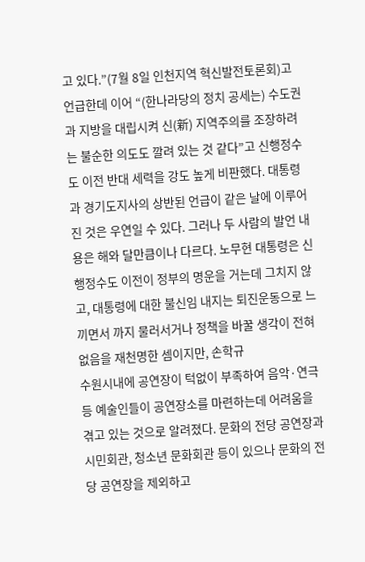고 있다.”(7월 8일 인천지역 혁신발전토론회)고 언급한데 이어 “(한나라당의 정치 공세는) 수도권과 지방을 대립시켜 신(新) 지역주의를 조장하려는 불순한 의도도 깔려 있는 것 같다”고 신행정수도 이전 반대 세력을 강도 높게 비판했다. 대통령과 경기도지사의 상반된 언급이 같은 날에 이루어진 것은 우연일 수 있다. 그러나 두 사람의 발언 내용은 해와 달만큼이나 다르다. 노무현 대통령은 신행정수도 이전이 정부의 명운을 거는데 그치지 않고, 대통령에 대한 불신임 내지는 퇴진운동으로 느끼면서 까지 물러서거나 정책을 바꿀 생각이 전혀 없음을 재천명한 셈이지만, 손학규
수원시내에 공연장이 턱없이 부족하여 음악·연극 등 예술인들이 공연장소를 마련하는데 어려움을 겪고 있는 것으로 알려졌다. 문화의 전당 공연장과 시민회관, 청소년 문화회관 등이 있으나 문화의 전당 공연장을 제외하고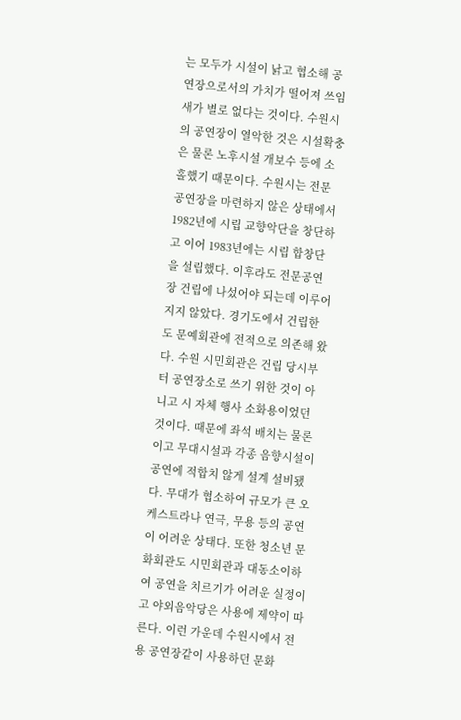는 모두가 시설이 낡고 협소해 공연장으로서의 가치가 떨어져 쓰임새가 별로 없다는 것이다. 수원시의 공연장이 열악한 것은 시설확충은 물론 노후시설 개보수 등에 소홀했기 때문이다. 수원시는 전문 공연장을 마련하지 않은 상태에서 1982년에 시립 교향악단을 창단하고 이어 1983년에는 시립 합창단을 설립했다. 이후라도 전문공연장 건립에 나섰어야 되는데 이루어 지지 않았다. 경기도에서 건립한 도 문예회관에 전적으로 의존해 왔다. 수원 시민회관은 건립 당시부터 공연장소로 쓰기 위한 것이 아니고 시 자체 행사 소화용이었던 것이다. 때문에 좌석 배치는 물론이고 무대시설과 각종 음향시설이 공연에 적합치 않게 설계 설비됐다. 무대가 협소하여 규모가 큰 오케스트라나 연극, 무용 등의 공연이 어려운 상태다. 또한 청소년 문화회관도 시민회관과 대동소이하여 공연을 치르기가 어려운 실정이고 야외음악당은 사용에 제약이 따른다. 이런 가운데 수원시에서 전용 공연장같이 사용하던 문화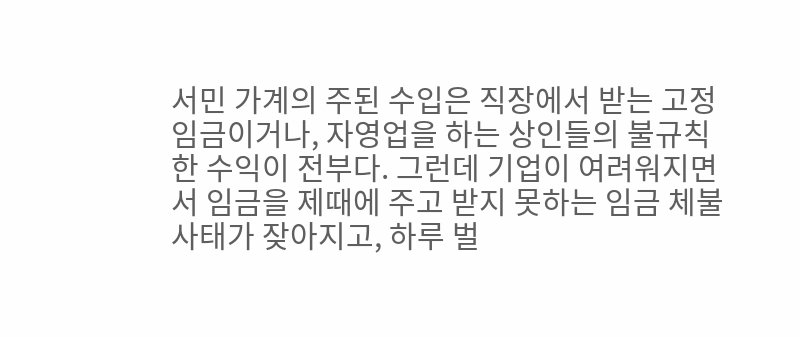서민 가계의 주된 수입은 직장에서 받는 고정 임금이거나, 자영업을 하는 상인들의 불규칙한 수익이 전부다. 그런데 기업이 여려워지면서 임금을 제때에 주고 받지 못하는 임금 체불사태가 잦아지고, 하루 벌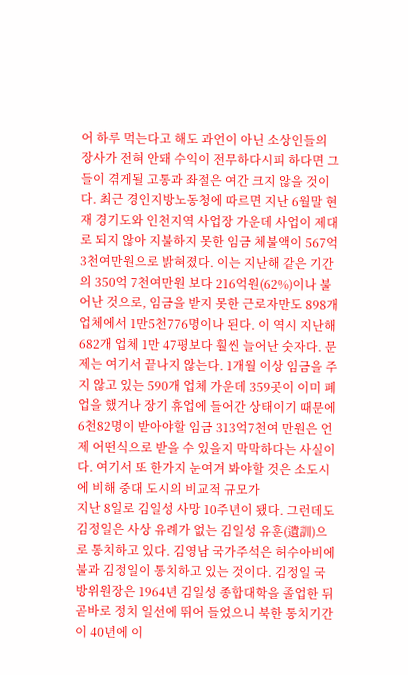어 하루 먹는다고 해도 과언이 아닌 소상인들의 장사가 전혀 안돼 수익이 전무하다시피 하다면 그들이 겪게될 고통과 좌절은 여간 크지 않을 것이다. 최근 경인지방노동청에 따르면 지난 6월말 현재 경기도와 인천지역 사업장 가운데 사업이 제대로 되지 않아 지불하지 못한 임금 체불액이 567억3천여만원으로 밝혀졌다. 이는 지난해 같은 기간의 350억 7천여만원 보다 216억원(62%)이나 불어난 것으로, 임금을 받지 못한 근로자만도 898개 업체에서 1만5천776명이나 된다. 이 역시 지난해 682개 업체 1만 47평보다 훨씬 늘어난 숫자다. 문제는 여기서 끝나지 않는다. 1개월 이상 임금을 주지 않고 있는 590개 업체 가운데 359곳이 이미 폐업을 했거나 장기 휴업에 들어간 상태이기 때문에 6천82명이 받아야할 임금 313억7천여 만원은 언제 어떤식으로 받을 수 있을지 막막하다는 사실이다. 여기서 또 한가지 눈여겨 봐야할 것은 소도시에 비해 중대 도시의 비교적 규모가
지난 8일로 김일성 사망 10주년이 됐다. 그런데도 김정일은 사상 유례가 없는 김일성 유훈(遺訓)으로 통치하고 있다. 김영남 국가주석은 허수아비에 불과 김정일이 통치하고 있는 것이다. 김정일 국방위원장은 1964년 김일성 종합대학을 졸업한 뒤 곧바로 정치 일선에 뛰어 들었으니 북한 통치기간이 40년에 이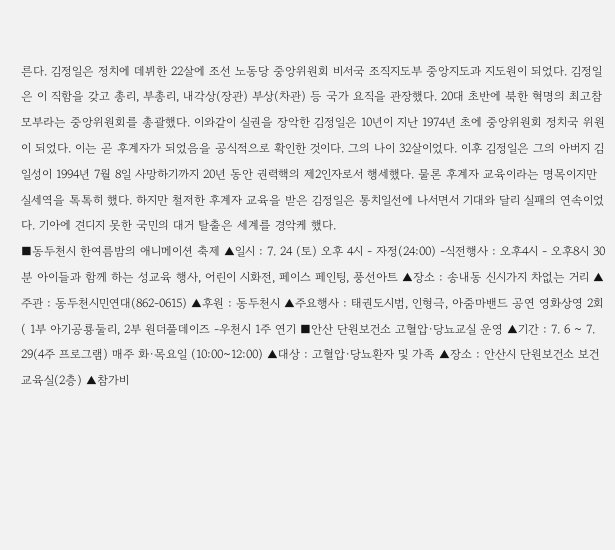른다. 김정일은 정치에 데뷔한 22살에 조선 노동당 중앙위원회 비서국 조직지도부 중앙지도과 지도원이 되었다. 김정일은 이 직함을 갖고 총리, 부총리, 내각상(장관) 부상(차관) 등 국가 요직을 관장했다. 20대 초반에 북한 혁명의 최고참모부라는 중앙위원회를 총괄했다. 이와같이 실권을 장악한 김정일은 10년이 지난 1974년 초에 중앙위원회 정치국 위원이 되었다. 이는 곧 후계자가 되었음을 공식적으로 확인한 것이다. 그의 나이 32살이었다. 이후 김정일은 그의 아버지 김일성이 1994년 7월 8일 사망하기까지 20년 동안 권력핵의 제2인자로서 행세했다. 물론 후계자 교육이라는 명목이지만 실세역을 톡톡히 했다. 하지만 철저한 후계자 교육을 받은 김정일은 통치일선에 나서면서 기대와 달리 실패의 연속이었다. 기아에 견디지 못한 국민의 대거 탈출은 세계를 경악케 했다.
■동두천시 한여름밤의 애니메이션 축제 ▲일시 : 7. 24 (토) 오후 4시 - 자정(24:00) -식전행사 : 오후4시 - 오후8시 30분 아이들과 함께 하는 성교육 행사, 어린이 시화전, 페이스 페인팅, 풍선아트 ▲장소 : 송내동 신시가지 차없는 거리 ▲주관 : 동두천시민연대(862-0615) ▲후원 : 동두천시 ▲주요행사 : 태권도시범, 인형극, 아줌마밴드 공연 영화상영 2회( 1부 아기공룡둘리, 2부 원더풀데이즈 -우천시 1주 연기 ■안산 단원보건소 고혈압·당뇨교실 운영 ▲기간 : 7. 6 ~ 7. 29(4주 프로그램) 매주 화·목요일 (10:00~12:00) ▲대상 : 고혈압·당뇨환자 및 가족 ▲장소 : 안산시 단원보건소 보건교육실(2층) ▲참가비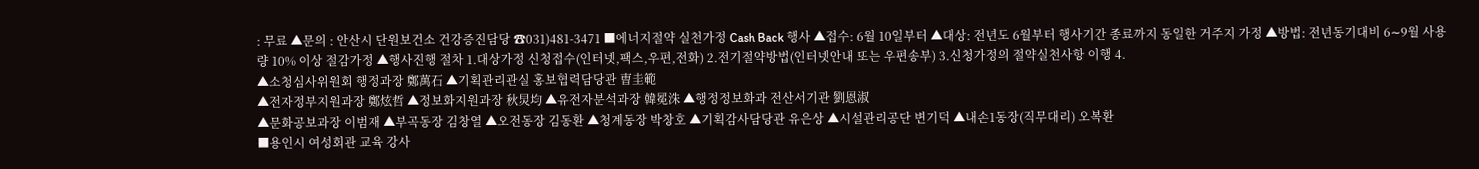: 무료 ▲문의 : 안산시 단원보건소 건강증진담당 ☎031)481-3471 ■에너지절약 실천가정 Cash Back 행사 ▲접수: 6월 10일부터 ▲대상: 전년도 6월부터 행사기간 종료까지 동일한 거주지 가정 ▲방법: 전년동기대비 6∼9월 사용량 10% 이상 절감가정 ▲행사진행 절차 1.대상가정 신청접수(인터넷,팩스,우편,전화) 2.전기절약방법(인터넷안내 또는 우편송부) 3.신청가정의 절약실천사항 이행 4.
▲소청심사위원회 행정과장 鄭萬石 ▲기획관리관실 홍보협력담당관 曺圭範
▲전자정부지원과장 鄭炫哲 ▲정보화지원과장 秋炅均 ▲유전자분석과장 韓冕洙 ▲행정정보화과 전산서기관 劉恩淑
▲문화공보과장 이범재 ▲부곡동장 김창열 ▲오전동장 김동환 ▲청계동장 박창호 ▲기획감사담당관 유은상 ▲시설관리공단 변기덕 ▲내손1동장(직무대리) 오복환
■용인시 여성회관 교육 강사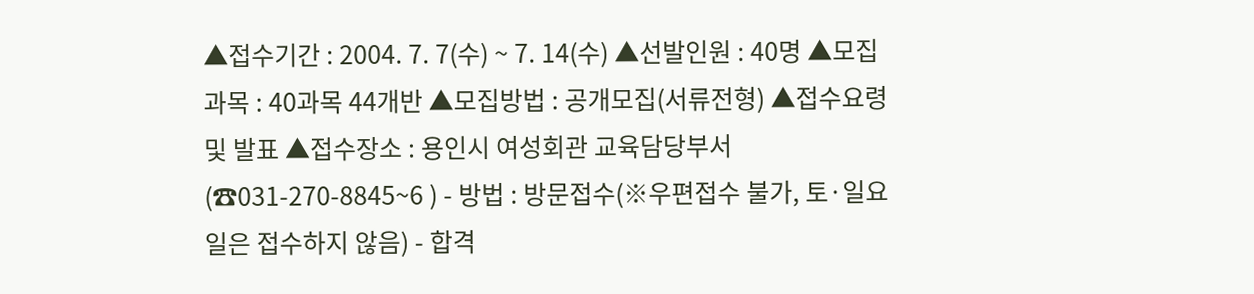▲접수기간 : 2004. 7. 7(수) ~ 7. 14(수) ▲선발인원 : 40명 ▲모집과목 : 40과목 44개반 ▲모집방법 : 공개모집(서류전형) ▲접수요령 및 발표 ▲접수장소 : 용인시 여성회관 교육담당부서(☎031-270-8845~6 ) - 방법 : 방문접수(※우편접수 불가, 토·일요일은 접수하지 않음) - 합격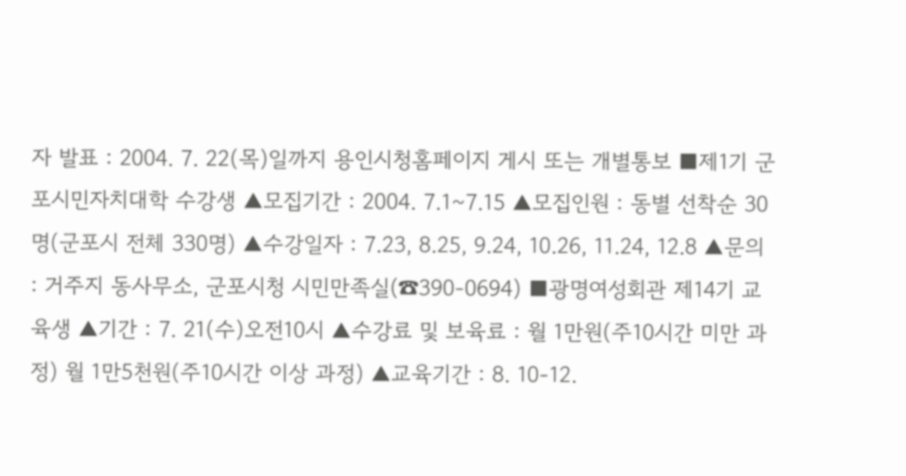자 발표 : 2004. 7. 22(목)일까지 용인시청홈페이지 게시 또는 개별통보 ■제1기 군포시민자치대학 수강생 ▲모집기간 : 2004. 7.1~7.15 ▲모집인원 : 동별 선착순 30명(군포시 전체 330명) ▲수강일자 : 7.23, 8.25, 9.24, 10.26, 11.24, 12.8 ▲문의 : 거주지 동사무소, 군포시청 시민만족실(☎390-0694) ■광명여성회관 제14기 교육생 ▲기간 : 7. 21(수)오전10시 ▲수강료 및 보육료 : 월 1만원(주10시간 미만 과정) 월 1만5천원(주10시간 이상 과정) ▲교육기간 : 8. 10-12.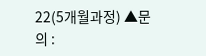22(5개월과정) ▲문의 :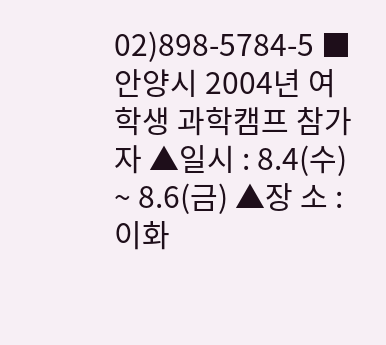02)898-5784-5 ■안양시 2004년 여학생 과학캠프 참가자 ▲일시 : 8.4(수) ~ 8.6(금) ▲장 소 : 이화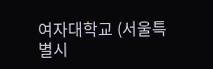여자대학교 (서울특별시